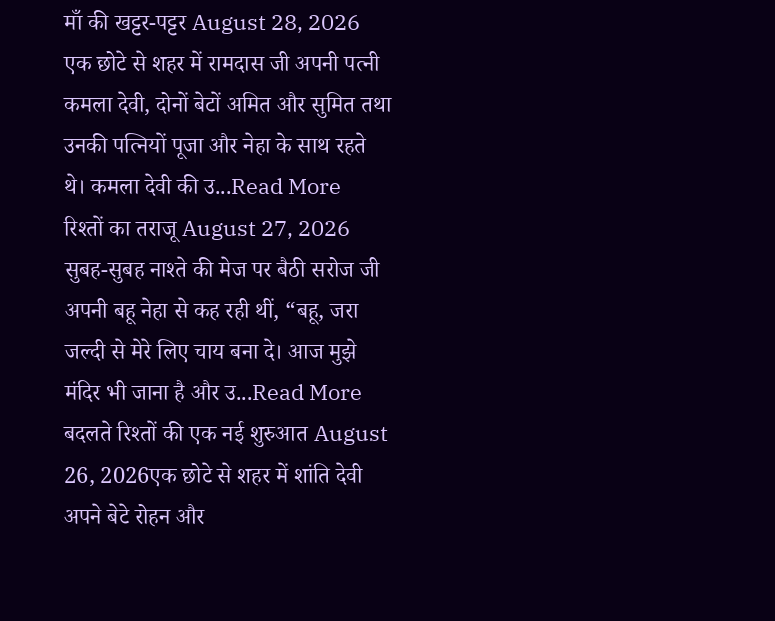माँ की खट्टर-पट्टर August 28, 2026 एक छोटे से शहर में रामदास जी अपनी पत्नी कमला देवी, दोनों बेटों अमित और सुमित तथा उनकी पत्नियों पूजा और नेहा के साथ रहते थे। कमला देवी की उ...Read More
रिश्तों का तराजू August 27, 2026 सुबह-सुबह नाश्ते की मेज पर बैठी सरोज जी अपनी बहू नेहा से कह रही थीं, “बहू, जरा जल्दी से मेरे लिए चाय बना दे। आज मुझे मंदिर भी जाना है और उ...Read More
बदलते रिश्तों की एक नई शुरुआत August 26, 2026एक छोटे से शहर में शांति देवी अपने बेटे रोहन और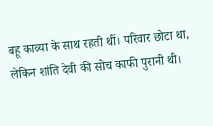बहू काव्या के साथ रहती थीं। परिवार छोटा था, लेकिन शांति देवी की सोच काफी पुरानी थी।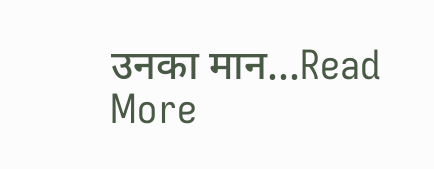उनका मान...Read More